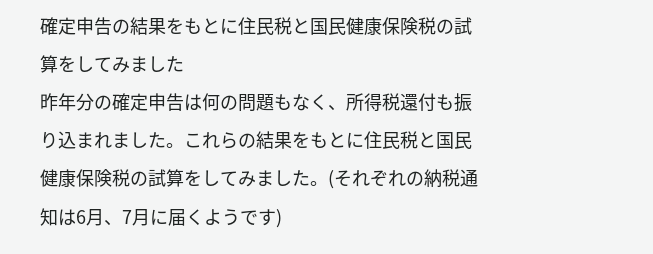確定申告の結果をもとに住民税と国民健康保険税の試算をしてみました
昨年分の確定申告は何の問題もなく、所得税還付も振り込まれました。これらの結果をもとに住民税と国民健康保険税の試算をしてみました。(それぞれの納税通知は6月、7月に届くようです)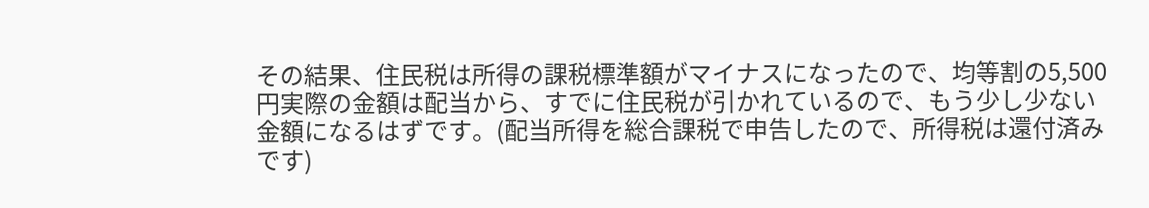その結果、住民税は所得の課税標準額がマイナスになったので、均等割の5,500円実際の金額は配当から、すでに住民税が引かれているので、もう少し少ない金額になるはずです。(配当所得を総合課税で申告したので、所得税は還付済みです)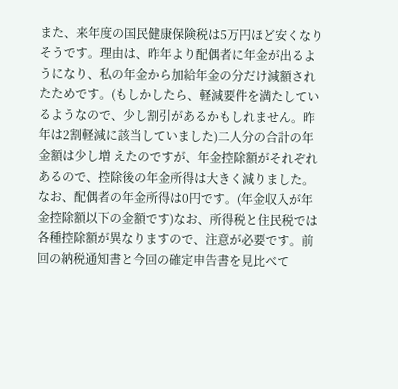また、来年度の国民健康保険税は5万円ほど安くなりそうです。理由は、昨年より配偶者に年金が出るようになり、私の年金から加給年金の分だけ減額されたためです。(もしかしたら、軽減要件を満たしているようなので、少し割引があるかもしれません。昨年は2割軽減に該当していました)二人分の合計の年金額は少し増 えたのですが、年金控除額がそれぞれあるので、控除後の年金所得は大きく減りました。なお、配偶者の年金所得は0円です。(年金収入が年金控除額以下の金額です)なお、所得税と住民税では各種控除額が異なりますので、注意が必要です。前回の納税通知書と今回の確定申告書を見比べて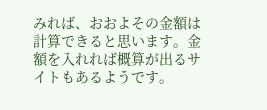みれば、おおよその金額は計算できると思います。金額を入れれば概算が出るサイトもあるようです。